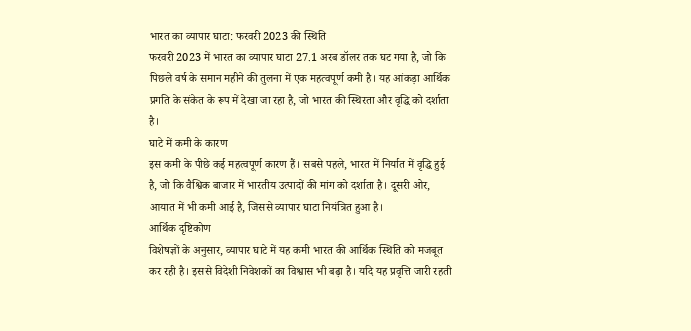भारत का व्यापार घाटा: फरवरी 2023 की स्थिति
फरवरी 2023 में भारत का व्यापार घाटा 27.1 अरब डॉलर तक घट गया है, जो कि पिछले वर्ष के समान महीने की तुलना में एक महत्वपूर्ण कमी है। यह आंकड़ा आर्थिक प्रगति के संकेत के रूप में देखा जा रहा है, जो भारत की स्थिरता और वृद्धि को दर्शाता है।
घाटे में कमी के कारण
इस कमी के पीछे कई महत्वपूर्ण कारण हैं। सबसे पहले, भारत में निर्यात में वृद्धि हुई है, जो कि वैश्विक बाजार में भारतीय उत्पादों की मांग को दर्शाता है। दूसरी ओर, आयात में भी कमी आई है, जिससे व्यापार घाटा नियंत्रित हुआ है।
आर्थिक दृष्टिकोण
विशेषज्ञों के अनुसार, व्यापार घाटे में यह कमी भारत की आर्थिक स्थिति को मजबूत कर रही है। इससे विदेशी निवेशकों का विश्वास भी बढ़ा है। यदि यह प्रवृत्ति जारी रहती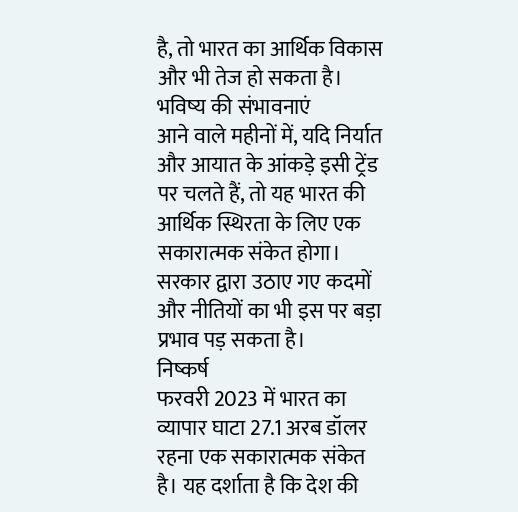है, तो भारत का आर्थिक विकास और भी तेज हो सकता है।
भविष्य की संभावनाएं
आने वाले महीनों में, यदि निर्यात और आयात के आंकड़े इसी ट्रेंड पर चलते हैं, तो यह भारत की आर्थिक स्थिरता के लिए एक सकारात्मक संकेत होगा। सरकार द्वारा उठाए गए कदमों और नीतियों का भी इस पर बड़ा प्रभाव पड़ सकता है।
निष्कर्ष
फरवरी 2023 में भारत का व्यापार घाटा 27.1 अरब डॉलर रहना एक सकारात्मक संकेत है। यह दर्शाता है कि देश की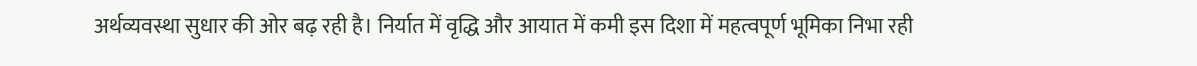अर्थव्यवस्था सुधार की ओर बढ़ रही है। निर्यात में वृद्धि और आयात में कमी इस दिशा में महत्वपूर्ण भूमिका निभा रही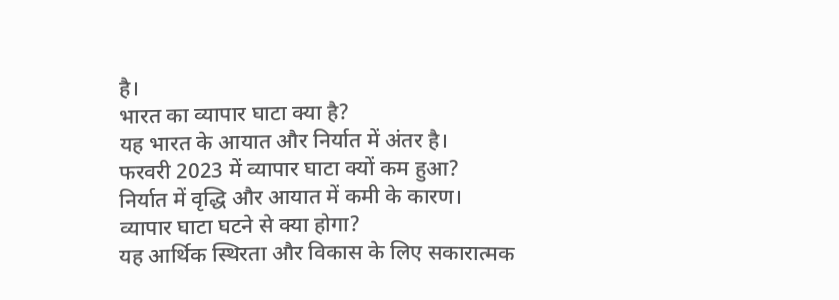है।
भारत का व्यापार घाटा क्या है?
यह भारत के आयात और निर्यात में अंतर है।
फरवरी 2023 में व्यापार घाटा क्यों कम हुआ?
निर्यात में वृद्धि और आयात में कमी के कारण।
व्यापार घाटा घटने से क्या होगा?
यह आर्थिक स्थिरता और विकास के लिए सकारात्मक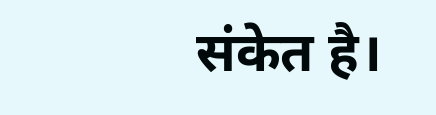संकेत है।